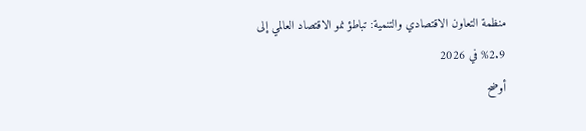منظمة التعاون الاقتصادي والتنمية: تباطؤ نمو الاقتصاد العالمي إلى 2.9% في 2026
أوضح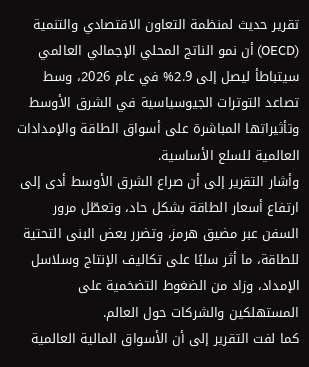تقرير حديث لمنظمة التعاون الاقتصادي والتنمية (OECD) أن نمو الناتج المحلي الإجمالي العالمي سيتباطأ ليصل إلى 2.9% في عام 2026، وسط تصاعد التوترات الجيوسياسية في الشرق الأوسط وتأثيراتها المباشرة على أسواق الطاقة والإمدادات العالمية للسلع الأساسية.
وأشار التقرير إلى أن صراع الشرق الأوسط أدى إلى ارتفاع أسعار الطاقة بشكل حاد، وتعطّل مرور السفن عبر مضيق هرمز، وتضرر بعض البنى التحتية للطاقة، ما أثر سلبًا على تكاليف الإنتاج وسلاسل الإمداد، وزاد من الضغوط التضخمية على المستهلكين والشركات حول العالم.
كما لفت التقرير إلى أن الأسواق المالية العالمية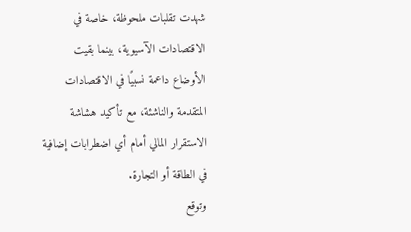شهدت تقلبات ملحوظة، خاصة في الاقتصادات الآسيوية، بينما بقيت الأوضاع داعمة نسبيًا في الاقتصادات المتقدمة والناشئة، مع تأكيد هشاشة الاستقرار المالي أمام أي اضطرابات إضافية في الطاقة أو التجارة.
وتوقع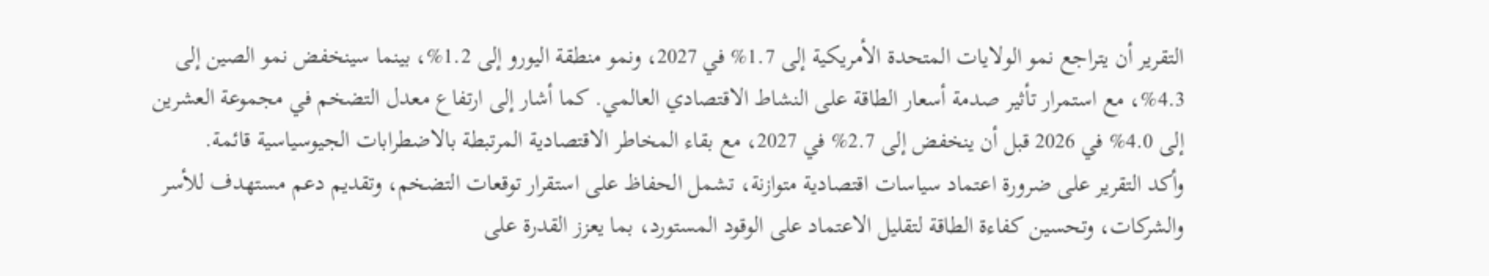التقرير أن يتراجع نمو الولايات المتحدة الأمريكية إلى 1.7% في 2027، ونمو منطقة اليورو إلى 1.2%، بينما سينخفض نمو الصين إلى 4.3%، مع استمرار تأثير صدمة أسعار الطاقة على النشاط الاقتصادي العالمي. كما أشار إلى ارتفاع معدل التضخم في مجموعة العشرين إلى 4.0% في 2026 قبل أن ينخفض إلى 2.7% في 2027، مع بقاء المخاطر الاقتصادية المرتبطة بالاضطرابات الجيوسياسية قائمة.
وأكد التقرير على ضرورة اعتماد سياسات اقتصادية متوازنة، تشمل الحفاظ على استقرار توقعات التضخم، وتقديم دعم مستهدف للأسر والشركات، وتحسين كفاءة الطاقة لتقليل الاعتماد على الوقود المستورد، بما يعزز القدرة على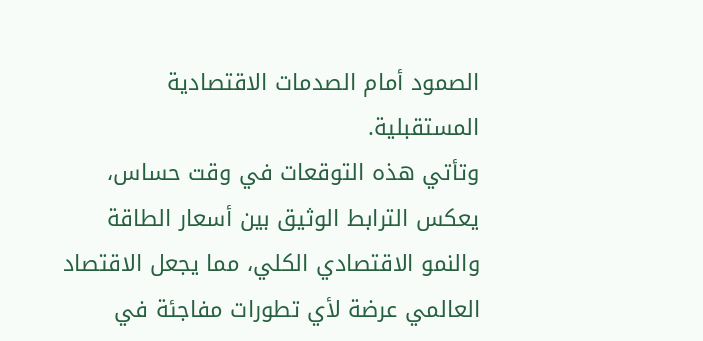الصمود أمام الصدمات الاقتصادية المستقبلية.
وتأتي هذه التوقعات في وقت حساس، يعكس الترابط الوثيق بين أسعار الطاقة والنمو الاقتصادي الكلي، مما يجعل الاقتصاد العالمي عرضة لأي تطورات مفاجئة في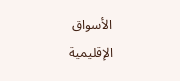الأسواق الإقليمية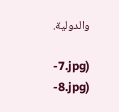والدولية.

-7.jpg)
-8.jpg)